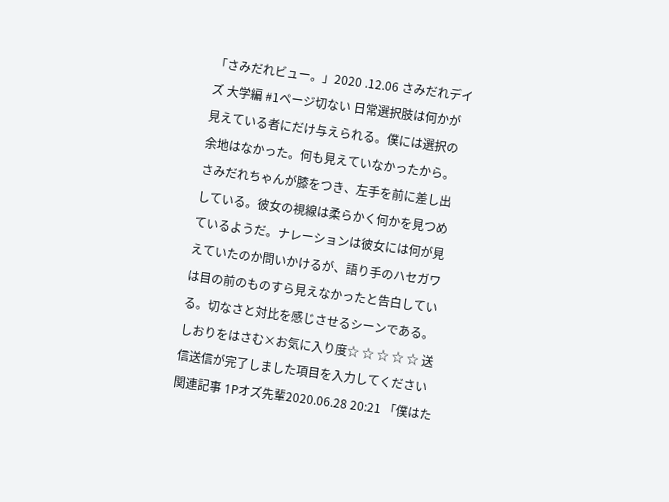「さみだれビュー。」2020 .12.06 さみだれデイズ 大学編 #1ページ切ない 日常選択肢は何かが見えている者にだけ与えられる。僕には選択の余地はなかった。何も見えていなかったから。さみだれちゃんが膝をつき、左手を前に差し出している。彼女の視線は柔らかく何かを見つめているようだ。ナレーションは彼女には何が見えていたのか問いかけるが、語り手のハセガワは目の前のものすら見えなかったと告白している。切なさと対比を感じさせるシーンである。 しおりをはさむ×お気に入り度☆ ☆ ☆ ☆ ☆ 送信送信が完了しました項目を入力してください関連記事 1Pオズ先輩2020.06.28 20:21 「僕はた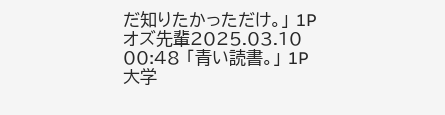だ知りたかっただけ。」 1Pオズ先輩2025.03.10 00:48 「青い読書。」 1P大学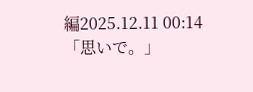編2025.12.11 00:14 「思いで。」